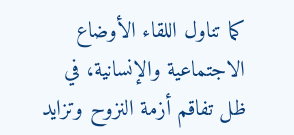كما تناول اللقاء الأوضاع الاجتماعية والإنسانية، في ظل تفاقم أزمة النزوح وتزايد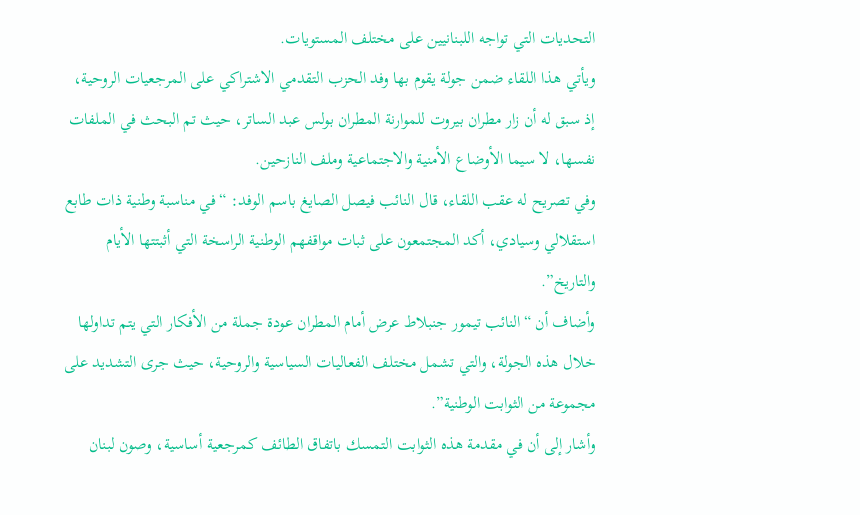التحديات التي تواجه اللبنانيين على مختلف المستويات.
ويأتي هذا اللقاء ضمن جولة يقوم بها وفد الحزب التقدمي الاشتراكي على المرجعيات الروحية، إذ سبق له أن زار مطران بيروت للموارنة المطران بولس عبد الساتر، حيث تم البحث في الملفات نفسها، لا سيما الأوضاع الأمنية والاجتماعية وملف النازحين.
وفي تصريح له عقب اللقاء، قال النائب فيصل الصايغ باسم الوفد: “في مناسبة وطنية ذات طابع استقلالي وسيادي، أكد المجتمعون على ثبات مواقفهم الوطنية الراسخة التي أثبتتها الأيام والتاريخ”.
وأضاف أن “النائب تيمور جنبلاط عرض أمام المطران عودة جملة من الأفكار التي يتم تداولها خلال هذه الجولة، والتي تشمل مختلف الفعاليات السياسية والروحية، حيث جرى التشديد على مجموعة من الثوابت الوطنية”.
وأشار إلى أن في مقدمة هذه الثوابت التمسك باتفاق الطائف كمرجعية أساسية، وصون لبنان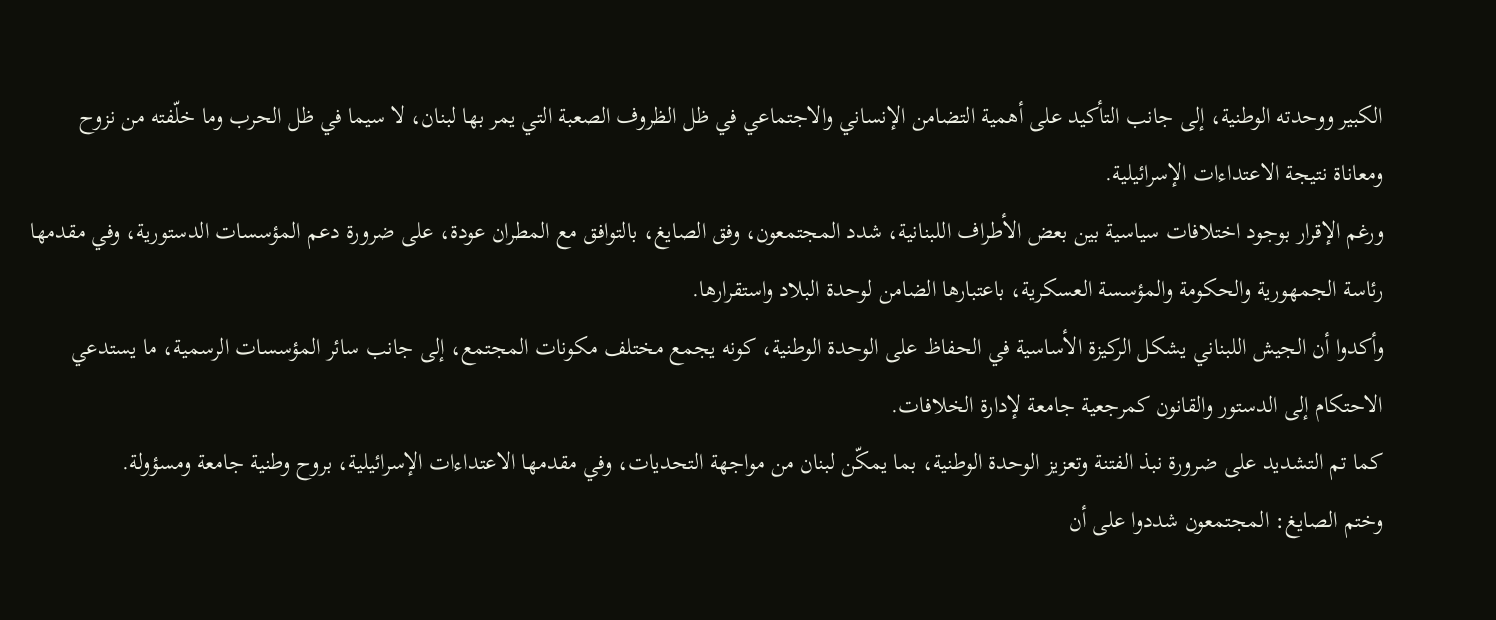الكبير ووحدته الوطنية، إلى جانب التأكيد على أهمية التضامن الإنساني والاجتماعي في ظل الظروف الصعبة التي يمر بها لبنان، لا سيما في ظل الحرب وما خلّفته من نزوح ومعاناة نتيجة الاعتداءات الإسرائيلية.
ورغم الإقرار بوجود اختلافات سياسية بين بعض الأطراف اللبنانية، شدد المجتمعون، وفق الصايغ، بالتوافق مع المطران عودة، على ضرورة دعم المؤسسات الدستورية، وفي مقدمها رئاسة الجمهورية والحكومة والمؤسسة العسكرية، باعتبارها الضامن لوحدة البلاد واستقرارها.
وأكدوا أن الجيش اللبناني يشكل الركيزة الأساسية في الحفاظ على الوحدة الوطنية، كونه يجمع مختلف مكونات المجتمع، إلى جانب سائر المؤسسات الرسمية، ما يستدعي الاحتكام إلى الدستور والقانون كمرجعية جامعة لإدارة الخلافات.
كما تم التشديد على ضرورة نبذ الفتنة وتعزيز الوحدة الوطنية، بما يمكّن لبنان من مواجهة التحديات، وفي مقدمها الاعتداءات الإسرائيلية، بروح وطنية جامعة ومسؤولة.
وختم الصايغ: المجتمعون شددوا على أن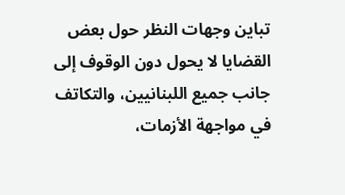تباين وجهات النظر حول بعض القضايا لا يحول دون الوقوف إلى جانب جميع اللبنانيين، والتكاتف في مواجهة الأزمات،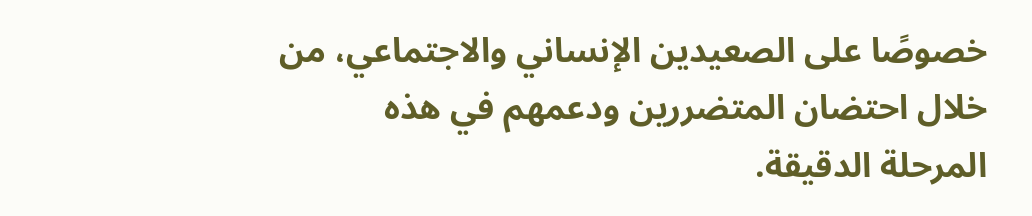خصوصًا على الصعيدين الإنساني والاجتماعي، من خلال احتضان المتضررين ودعمهم في هذه المرحلة الدقيقة.